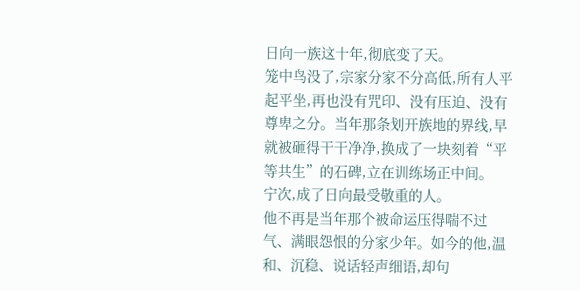日向一族这十年,彻底变了天。
笼中鸟没了,宗家分家不分高低,所有人平起平坐,再也没有咒印、没有压迫、没有尊卑之分。当年那条划开族地的界线,早就被砸得干干净净,换成了一块刻着“平等共生”的石碑,立在训练场正中间。
宁次,成了日向最受敬重的人。
他不再是当年那个被命运压得喘不过气、满眼怨恨的分家少年。如今的他,温和、沉稳、说话轻声细语,却句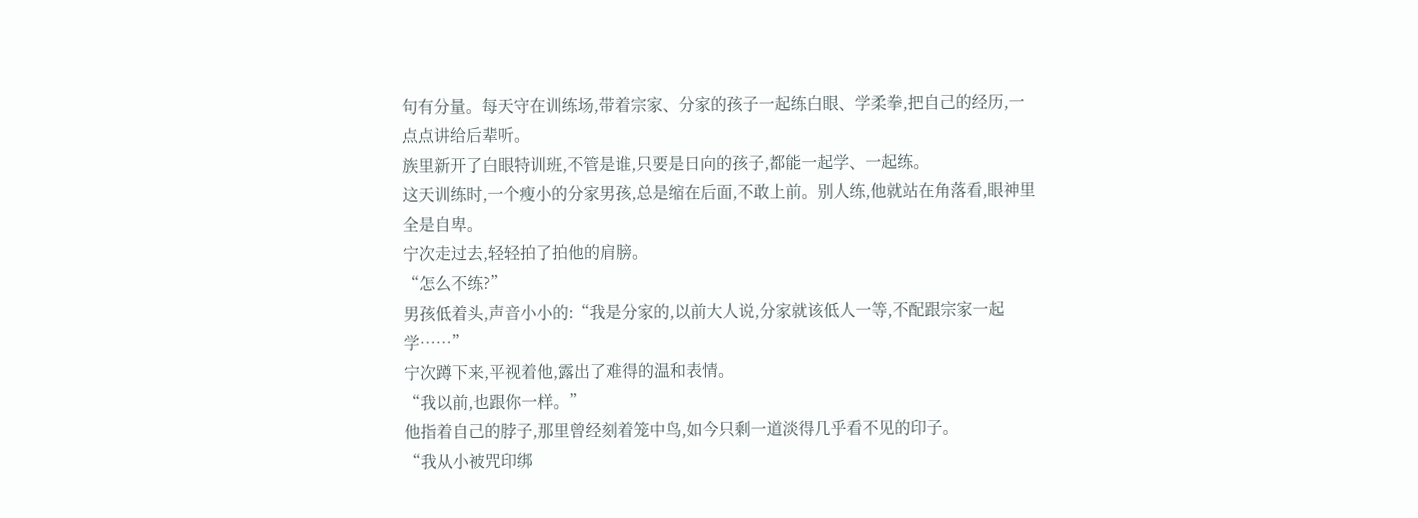句有分量。每天守在训练场,带着宗家、分家的孩子一起练白眼、学柔拳,把自己的经历,一点点讲给后辈听。
族里新开了白眼特训班,不管是谁,只要是日向的孩子,都能一起学、一起练。
这天训练时,一个瘦小的分家男孩,总是缩在后面,不敢上前。别人练,他就站在角落看,眼神里全是自卑。
宁次走过去,轻轻拍了拍他的肩膀。
“怎么不练?”
男孩低着头,声音小小的:“我是分家的,以前大人说,分家就该低人一等,不配跟宗家一起学……”
宁次蹲下来,平视着他,露出了难得的温和表情。
“我以前,也跟你一样。”
他指着自己的脖子,那里曾经刻着笼中鸟,如今只剩一道淡得几乎看不见的印子。
“我从小被咒印绑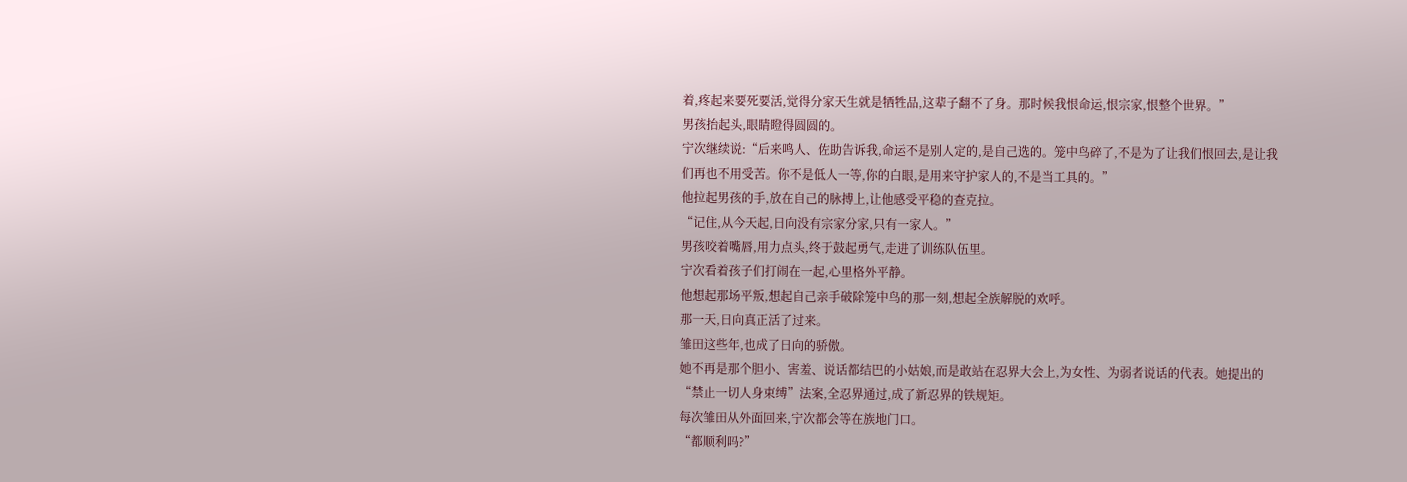着,疼起来要死要活,觉得分家天生就是牺牲品,这辈子翻不了身。那时候我恨命运,恨宗家,恨整个世界。”
男孩抬起头,眼睛瞪得圆圆的。
宁次继续说:“后来鸣人、佐助告诉我,命运不是别人定的,是自己选的。笼中鸟碎了,不是为了让我们恨回去,是让我们再也不用受苦。你不是低人一等,你的白眼,是用来守护家人的,不是当工具的。”
他拉起男孩的手,放在自己的脉搏上,让他感受平稳的查克拉。
“记住,从今天起,日向没有宗家分家,只有一家人。”
男孩咬着嘴唇,用力点头,终于鼓起勇气,走进了训练队伍里。
宁次看着孩子们打闹在一起,心里格外平静。
他想起那场平叛,想起自己亲手破除笼中鸟的那一刻,想起全族解脱的欢呼。
那一天,日向真正活了过来。
雏田这些年,也成了日向的骄傲。
她不再是那个胆小、害羞、说话都结巴的小姑娘,而是敢站在忍界大会上,为女性、为弱者说话的代表。她提出的“禁止一切人身束缚”法案,全忍界通过,成了新忍界的铁规矩。
每次雏田从外面回来,宁次都会等在族地门口。
“都顺利吗?”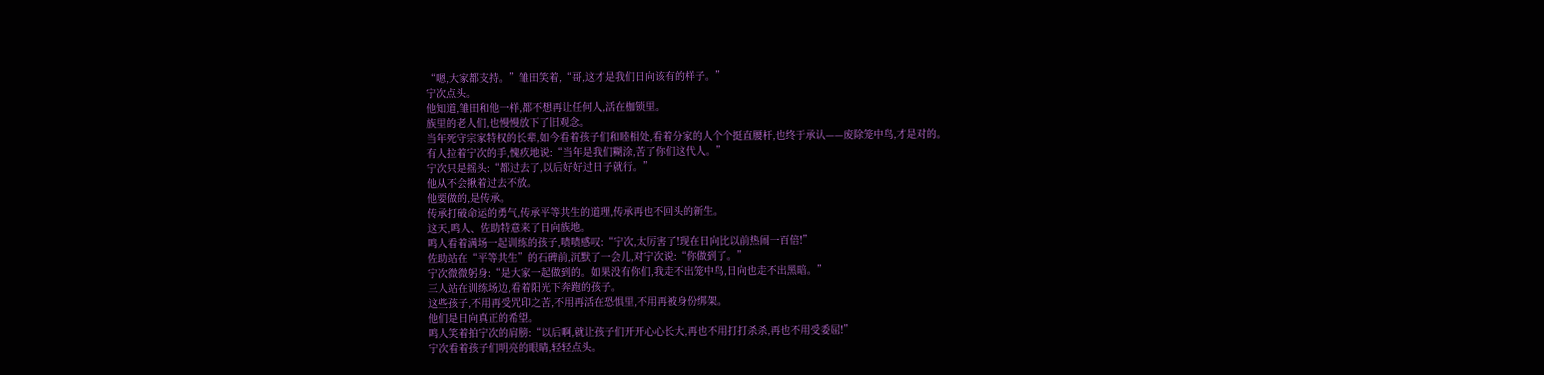“嗯,大家都支持。”雏田笑着,“哥,这才是我们日向该有的样子。”
宁次点头。
他知道,雏田和他一样,都不想再让任何人,活在枷锁里。
族里的老人们,也慢慢放下了旧观念。
当年死守宗家特权的长辈,如今看着孩子们和睦相处,看着分家的人个个挺直腰杆,也终于承认——废除笼中鸟,才是对的。
有人拉着宁次的手,愧疚地说:“当年是我们糊涂,苦了你们这代人。”
宁次只是摇头:“都过去了,以后好好过日子就行。”
他从不会揪着过去不放。
他要做的,是传承。
传承打破命运的勇气,传承平等共生的道理,传承再也不回头的新生。
这天,鸣人、佐助特意来了日向族地。
鸣人看着满场一起训练的孩子,啧啧感叹:“宁次,太厉害了!现在日向比以前热闹一百倍!”
佐助站在“平等共生”的石碑前,沉默了一会儿,对宁次说:“你做到了。”
宁次微微躬身:“是大家一起做到的。如果没有你们,我走不出笼中鸟,日向也走不出黑暗。”
三人站在训练场边,看着阳光下奔跑的孩子。
这些孩子,不用再受咒印之苦,不用再活在恐惧里,不用再被身份绑架。
他们是日向真正的希望。
鸣人笑着拍宁次的肩膀:“以后啊,就让孩子们开开心心长大,再也不用打打杀杀,再也不用受委屈!”
宁次看着孩子们明亮的眼睛,轻轻点头。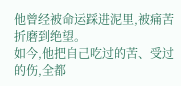他曾经被命运踩进泥里,被痛苦折磨到绝望。
如今,他把自己吃过的苦、受过的伤,全都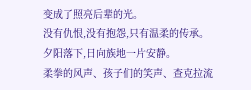变成了照亮后辈的光。
没有仇恨,没有抱怨,只有温柔的传承。
夕阳落下,日向族地一片安静。
柔拳的风声、孩子们的笑声、查克拉流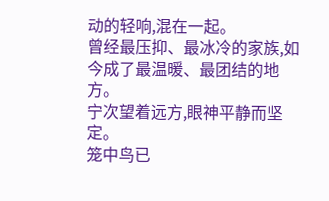动的轻响,混在一起。
曾经最压抑、最冰冷的家族,如今成了最温暖、最团结的地方。
宁次望着远方,眼神平静而坚定。
笼中鸟已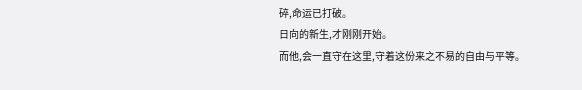碎,命运已打破。
日向的新生,才刚刚开始。
而他,会一直守在这里,守着这份来之不易的自由与平等。